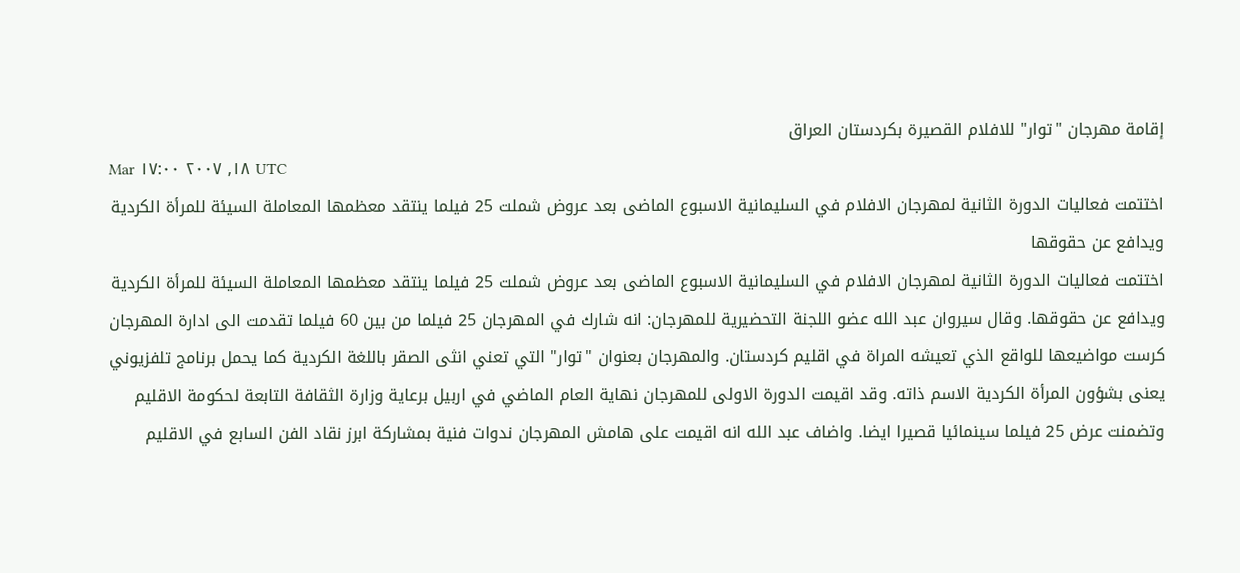إقامة مهرجان "توار" للافلام القصيرة بكردستان العراق
Mar ١٨, ٢٠٠٧ ١٧:٠٠ UTC
اختتمت فعاليات الدورة الثانية لمهرجان الافلام في السليمانية الاسبوع الماضی بعد عروض شملت 25 فيلما ينتقد معظمها المعاملة السيئة للمرأة الكردية ويدافع عن حقوقها
اختتمت فعاليات الدورة الثانية لمهرجان الافلام في السليمانية الاسبوع الماضی بعد عروض شملت 25 فيلما ينتقد معظمها المعاملة السيئة للمرأة الكردية ويدافع عن حقوقها. وقال سيروان عبد الله عضو اللجنة التحضيرية للمهرجان: انه شارك في المهرجان 25 فيلما من بين 60 فيلما تقدمت الى ادارة المهرجان كرست مواضيعها للواقع الذي تعيشه المراة في اقليم كردستان. والمهرجان بعنوان "توار" التي تعني انثى الصقر باللغة الكردية كما يحمل برنامج تلفزيوني يعنى بشؤون المرأة الكردية الاسم ذاته. وقد اقيمت الدورة الاولى للمهرجان نهاية العام الماضي في اربيل برعاية وزارة الثقافة التابعة لحكومة الاقليم وتضمنت عرض 25 فيلما سينمائيا قصيرا ايضا. واضاف عبد الله انه اقيمت على هامش المهرجان ندوات فنية بمشاركة ابرز نقاد الفن السابع في الاقليم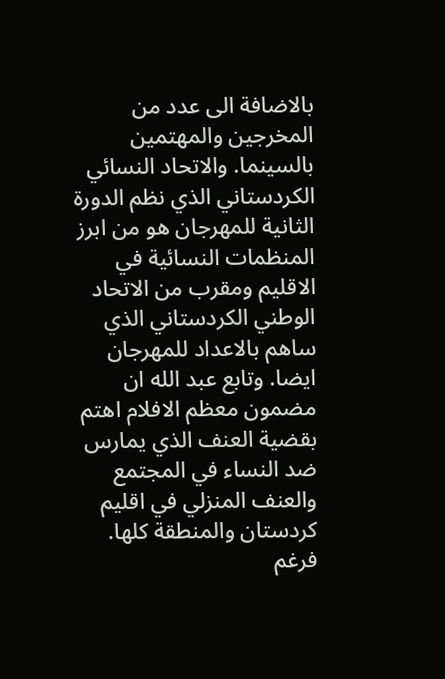بالاضافة الى عدد من المخرجين والمهتمين بالسينما. والاتحاد النسائي الكردستاني الذي نظم الدورة الثانية للمهرجان هو من ابرز المنظمات النسائية في الاقليم ومقرب من الاتحاد الوطني الكردستاني الذي ساهم بالاعداد للمهرجان ايضا. وتابع عبد الله ان مضمون معظم الافلام اهتم بقضية العنف الذي يمارس ضد النساء في المجتمع والعنف المنزلي في اقليم كردستان والمنطقة كلها. فرغم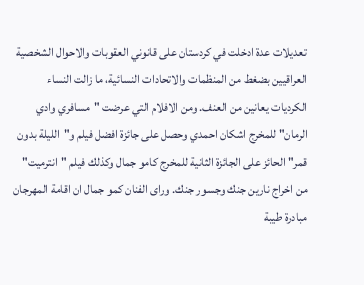تعديلات عدة ادخلت في كردستان على قانوني العقوبات والاحوال الشخصية العراقيين بضغط من المنظمات والاتحادات النسائية، ما زالت النساء الكرديات يعانين من العنف. ومن الافلام التي عرضت "مسافري وادي الرمان" للمخرج اشكان احمدي وحصل على جائزة افضل فيلم و"الليلة بدون قمر" الحائز على الجائزة الثانية للمخرج كامو جمال وكذلك فيلم "انترميت" من اخراج نارين جنك وجسور جنك. وراى الفنان كمو جمال ان اقامة المهرجان مبادرة طيبة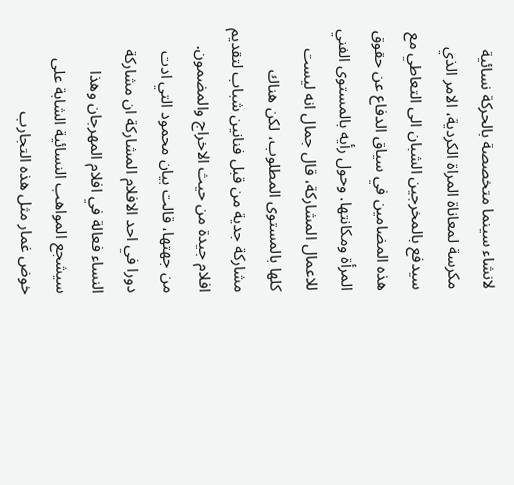لانشاء سينما متخصصة بالحركة نسائية مكرسة لمعاناة المراة الكردية، الامر الذي سيدفع بالمخرجين الشبان الى التعاطي مع هذه المضامين في سياق الدفاع عن حقوق المرأة ومكانتها. وحول رأيه بالمستوى الفني للاعمال المشاركة، قال جمال انه ليست كلها بالمستوى المطلوب، لكن هناك مشاركة جدية من قبل فنانين شباب لتقديم افلام جيدة من حيث الاخراج والمضمون. من جهتها، قالت بيان محمود التي ادت دورا في احد الافلام المشاركة ان مشاركة النساء فعالة في افلام المهرجان وهذا سيشجع المواهب النسائية الشابة على خوض غمار مثل هذه التجارب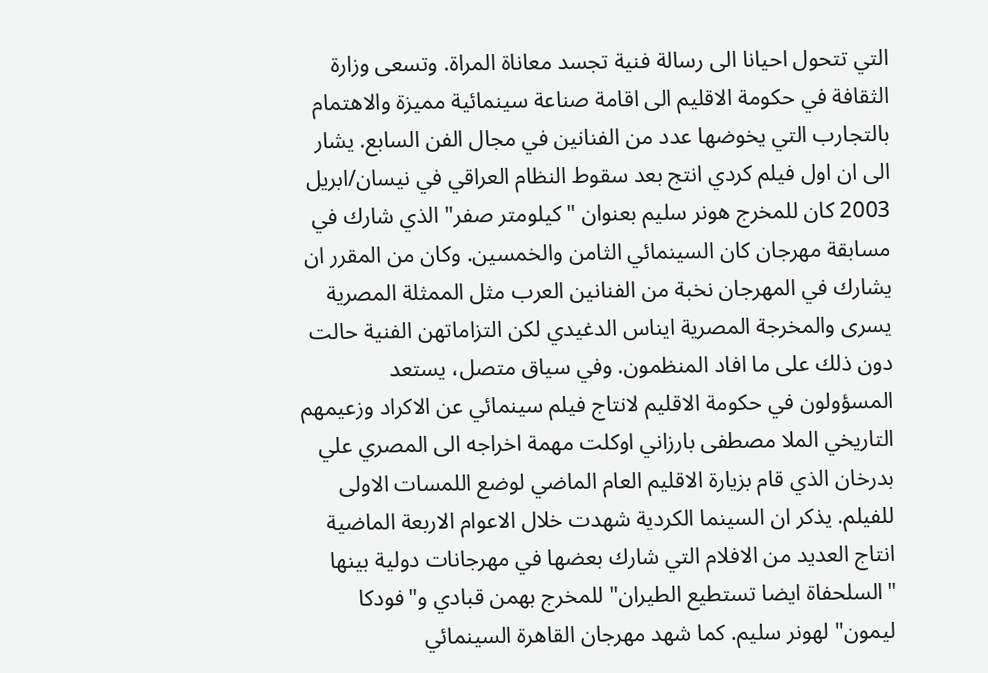التي تتحول احيانا الى رسالة فنية تجسد معاناة المراة. وتسعى وزارة الثقافة في حكومة الاقليم الى اقامة صناعة سينمائية مميزة والاهتمام بالتجارب التي يخوضها عدد من الفنانين في مجال الفن السابع. يشار الى ان اول فيلم كردي انتج بعد سقوط النظام العراقي في نيسان/ابريل 2003 كان للمخرج هونر سليم بعنوان "كيلومتر صفر" الذي شارك في مسابقة مهرجان كان السينمائي الثامن والخمسين. وكان من المقرر ان يشارك في المهرجان نخبة من الفنانين العرب مثل الممثلة المصرية يسرى والمخرجة المصرية ايناس الدغيدي لكن التزاماتهن الفنية حالت دون ذلك على ما افاد المنظمون. وفي سياق متصل، يستعد المسؤولون في حكومة الاقليم لانتاج فيلم سينمائي عن الاكراد وزعيمهم التاريخي الملا مصطفى بارزاني اوكلت مهمة اخراجه الى المصري علي بدرخان الذي قام بزيارة الاقليم العام الماضي لوضع اللمسات الاولى للفيلم. يذكر ان السينما الكردية شهدت خلال الاعوام الاربعة الماضية انتاج العديد من الافلام التي شارك بعضها في مهرجانات دولية بينها "السلحفاة ايضا تستطيع الطيران" للمخرج بهمن قبادي و"فودكا ليمون" لهونر سليم. كما شهد مهرجان القاهرة السينمائي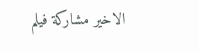الاخير مشاركة فيلم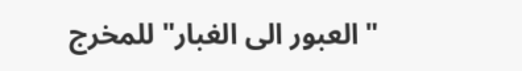"العبور الى الغبار" للمخرج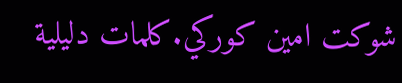شوكت امين كوركي.كلمات دليلية